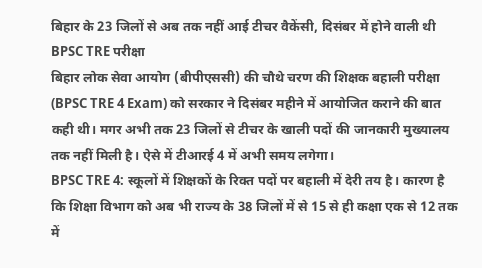बिहार के 23 जिलों से अब तक नहीं आई टीचर वैकेंसी, दिसंबर में होने वाली थी BPSC TRE परीक्षा
बिहार लोक सेवा आयोग (बीपीएससी) की चौथे चरण की शिक्षक बहाली परीक्षा (BPSC TRE 4 Exam) को सरकार ने दिसंबर महीने में आयोजित कराने की बात कही थी। मगर अभी तक 23 जिलों से टीचर के खाली पदों की जानकारी मुख्यालय तक नहीं मिली है। ऐसे में टीआरई 4 में अभी समय लगेगा।
BPSC TRE 4: स्कूलों में शिक्षकों के रिक्त पदों पर बहाली में देरी तय है। कारण है कि शिक्षा विभाग को अब भी राज्य के 38 जिलों में से 15 से ही कक्षा एक से 12 तक में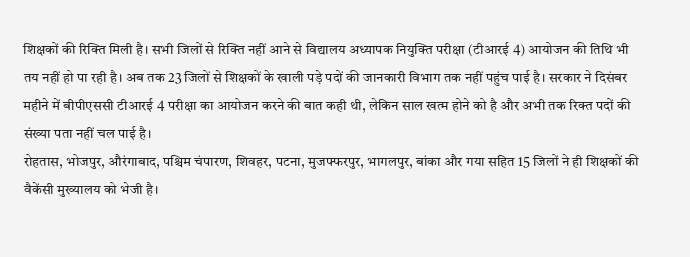शिक्षकों की रिक्ति मिली है। सभी जिलों से रिक्ति नहीं आने से विद्यालय अध्यापक नियुक्ति परीक्षा (टीआरई 4) आयोजन की तिथि भी तय नहीं हो पा रही है। अब तक 23 जिलों से शिक्षकों के खाली पड़े पदों की जानकारी विभाग तक नहीं पहुंच पाई है। सरकार ने दिसंबर महीने में बीपीएससी टीआरई 4 परीक्षा का आयोजन करने की बात कही थी, लेकिन साल खत्म होने को है और अभी तक रिक्त पदों की संख्या पता नहीं चल पाई है।
रोहतास, भोजपुर, औरंगाबाद, पश्चिम चंपारण, शिवहर, पटना, मुजफ्फरपुर, भागलपुर, बांका और गया सहित 15 जिलों ने ही शिक्षकों की वैकेंसी मुख्यालय को भेजी है।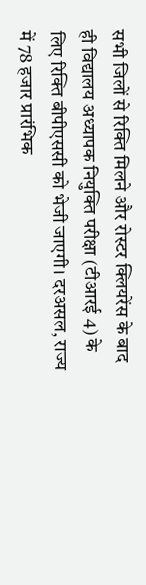सभी जिलों से रिक्ति मिलने और रोस्टर क्लियरेंस के बाद ही विद्यालय अध्यापक नियुक्ति परीक्षा (टीआरई 4) के लिए रिक्ति बीपीएससी को भेजी जाएगी। दरअसल, राज्य में 78 हजार प्रारंभिक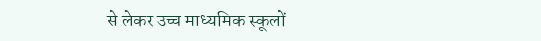से लेकर उच्च माध्यमिक स्कूलों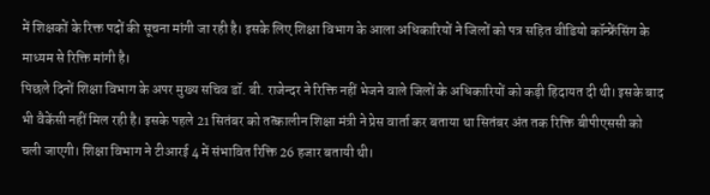में शिक्षकों के रिक्त पदों की सूचना मांगी जा रही है। इसके लिए शिक्षा विभाग के आला अधिकारियों ने जिलों को पत्र सहित वीडियो कॉन्फ्रेंसिंग के माध्यम से रिक्ति मांगी है।
पिछले दिनों शिक्षा विभाग के अपर मुख्य सचिव डॉ. बी. राजेन्दर ने रिक्ति नहीं भेजने वाले जिलों के अधिकारियों को कड़ी हिदायत दी थी। इसके बाद भी वैकेंसी नहीं मिल रही है। इसके पहले 21 सितंबर को तत्कालीन शिक्षा मंत्री ने प्रेस वार्ता कर बताया था सितंबर अंत तक रिक्ति बीपीएससी को चली जाएगी। शिक्षा विभाग ने टीआरई 4 में संभावित रिक्ति 26 हजार बतायी थी।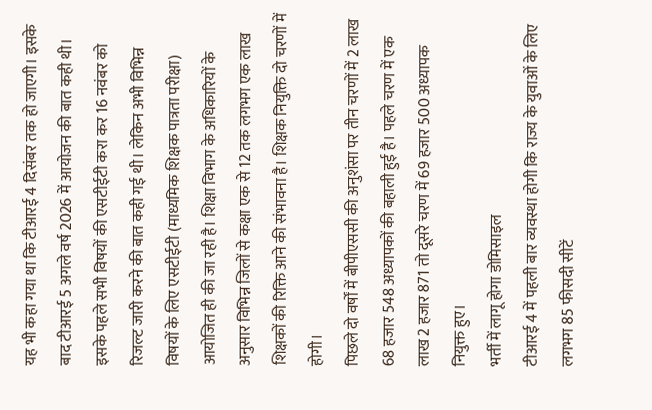यह भी कहा गया था कि टीआरई 4 दिसंबर तक हो जाएगी। इसके बाद टीआरई 5 अगले वर्ष 2026 में आयोजन की बात कही थी।
इसके पहले सभी विषयों की एसटीईटी करा कर 16 नवंबर को रिजल्ट जारी करने की बात कही गई थी। लेकिन अभी विभिन्न विषयों के लिए एसटीईटी (माध्यमिक शिक्षक पात्रता परीक्षा) आयोजित ही की जा रही है। शिक्षा विभाग के अधिकारियों के अनुसार विभिन्न जिलों से कक्षा एक से 12 तक लगभग एक लाख शिक्षकों की रिक्ति आने की संभावना है। शिक्षक नियुक्ति दो चरणों में होगी।
पिछले दो वर्षों में बीपीएससी की अनुशंसा पर तीन चरणों में 2 लाख 68 हजार 548 अध्यापकों की बहाली हुई है। पहले चरण में एक लाख 2 हजार 871 तो दूसरे चरण में 69 हजार 500 अध्यापक नियुक्त हुए।
भर्ती में लागू होगा डोमिसाइल
टीआरई 4 में पहली बार व्यवस्था होगी कि राज्य के युवाओं के लिए लगभग 85 फीसदी सीटें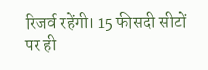रिजर्व रहेंगी। 15 फीसदी सीटों पर ही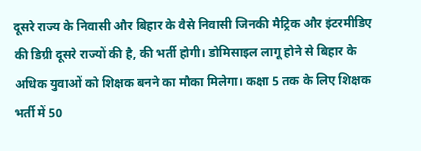दूसरे राज्य के निवासी और बिहार के वैसे निवासी जिनकी मैट्रिक और इंटरमीडिए की डिग्री दूसरे राज्यों की है, की भर्ती होगी। डोमिसाइल लागू होने से बिहार के अधिक युवाओं को शिक्षक बनने का मौका मिलेगा। कक्षा 5 तक के लिए शिक्षक भर्ती में 50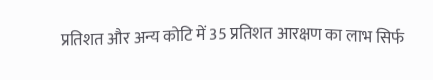प्रतिशत और अन्य कोटि में 35 प्रतिशत आरक्षण का लाभ सिर्फ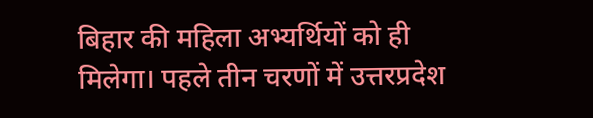बिहार की महिला अभ्यर्थियों को ही मिलेगा। पहले तीन चरणों में उत्तरप्रदेश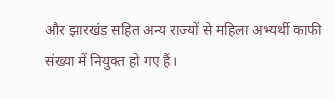और झारखंड सहित अन्य राज्यों से महिला अभ्यर्थी काफी संख्या में नियुक्त हो गए हैं।